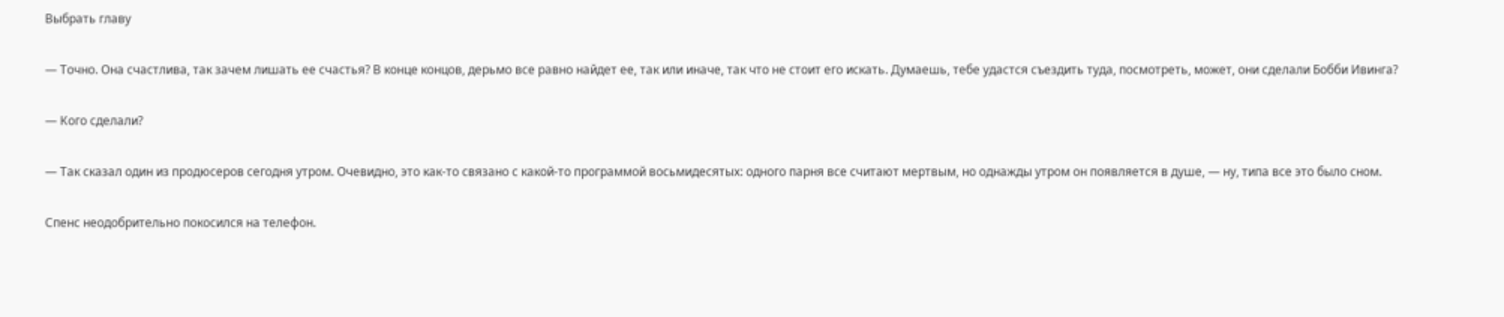Выбрать главу

— Точно. Она счастлива, так зачем лишать ее счастья? В конце концов, дерьмо все равно найдет ее, так или иначе, так что не стоит его искать. Думаешь, тебе удастся съездить туда, посмотреть, может, они сделали Бобби Ивинга?

— Кого сделали?

— Так сказал один из продюсеров сегодня утром. Очевидно, это как-то связано с какой-то программой восьмидесятых: одного парня все считают мертвым, но однажды утром он появляется в душе, — ну, типа все это было сном.

Спенс неодобрительно покосился на телефон.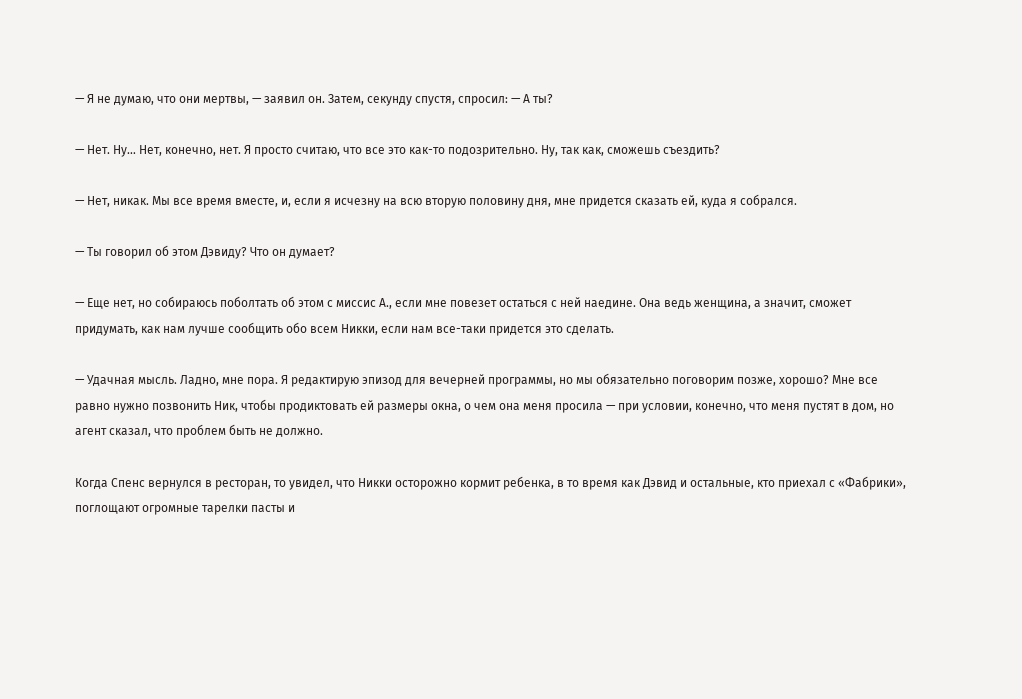— Я не думаю, что они мертвы, — заявил он. Затем, секунду спустя, спросил: — А ты?

— Нет. Ну… Нет, конечно, нет. Я просто считаю, что все это как-то подозрительно. Ну, так как, сможешь съездить?

— Нет, никак. Мы все время вместе, и, если я исчезну на всю вторую половину дня, мне придется сказать ей, куда я собрался.

— Ты говорил об этом Дэвиду? Что он думает?

— Еще нет, но собираюсь поболтать об этом с миссис А., если мне повезет остаться с ней наедине. Она ведь женщина, а значит, сможет придумать, как нам лучше сообщить обо всем Никки, если нам все-таки придется это сделать.

— Удачная мысль. Ладно, мне пора. Я редактирую эпизод для вечерней программы, но мы обязательно поговорим позже, хорошо? Мне все равно нужно позвонить Ник, чтобы продиктовать ей размеры окна, о чем она меня просила — при условии, конечно, что меня пустят в дом, но агент сказал, что проблем быть не должно.

Когда Спенс вернулся в ресторан, то увидел, что Никки осторожно кормит ребенка, в то время как Дэвид и остальные, кто приехал с «Фабрики», поглощают огромные тарелки пасты и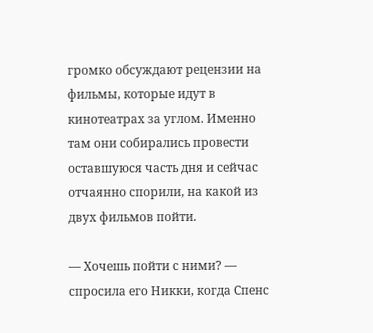громко обсуждают рецензии на фильмы, которые идут в кинотеатрах за углом. Именно там они собирались провести оставшуюся часть дня и сейчас отчаянно спорили, на какой из двух фильмов пойти.

— Хочешь пойти с ними? — спросила его Никки, когда Спенс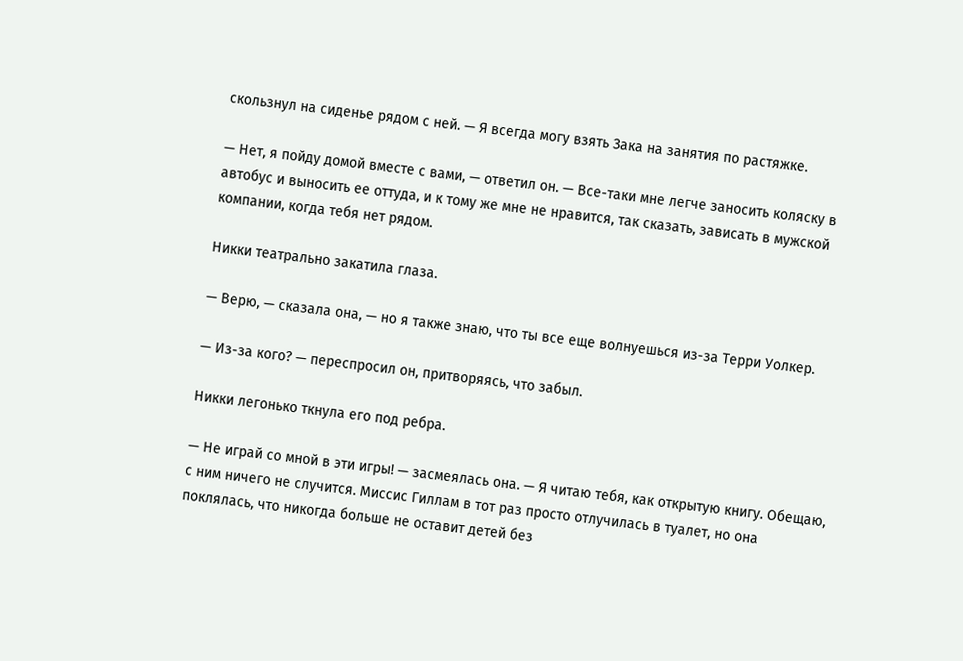скользнул на сиденье рядом с ней. — Я всегда могу взять Зака на занятия по растяжке.

— Нет, я пойду домой вместе с вами, — ответил он. — Все-таки мне легче заносить коляску в автобус и выносить ее оттуда, и к тому же мне не нравится, так сказать, зависать в мужской компании, когда тебя нет рядом.

Никки театрально закатила глаза.

— Верю, — сказала она, — но я также знаю, что ты все еще волнуешься из-за Терри Уолкер.

— Из-за кого? — переспросил он, притворяясь, что забыл.

Никки легонько ткнула его под ребра.

— Не играй со мной в эти игры! — засмеялась она. — Я читаю тебя, как открытую книгу. Обещаю, с ним ничего не случится. Миссис Гиллам в тот раз просто отлучилась в туалет, но она поклялась, что никогда больше не оставит детей без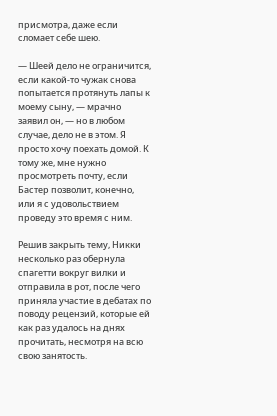присмотра, даже если сломает себе шею.

— Шеей дело не ограничится, если какой-то чужак снова попытается протянуть лапы к моему сыну, — мрачно заявил он, — но в любом случае, дело не в этом. Я просто хочу поехать домой. К тому же, мне нужно просмотреть почту, если Бастер позволит, конечно, или я с удовольствием проведу это время с ним.

Решив закрыть тему, Никки несколько раз обернула спагетти вокруг вилки и отправила в рот, после чего приняла участие в дебатах по поводу рецензий, которые ей как раз удалось на днях прочитать, несмотря на всю свою занятость.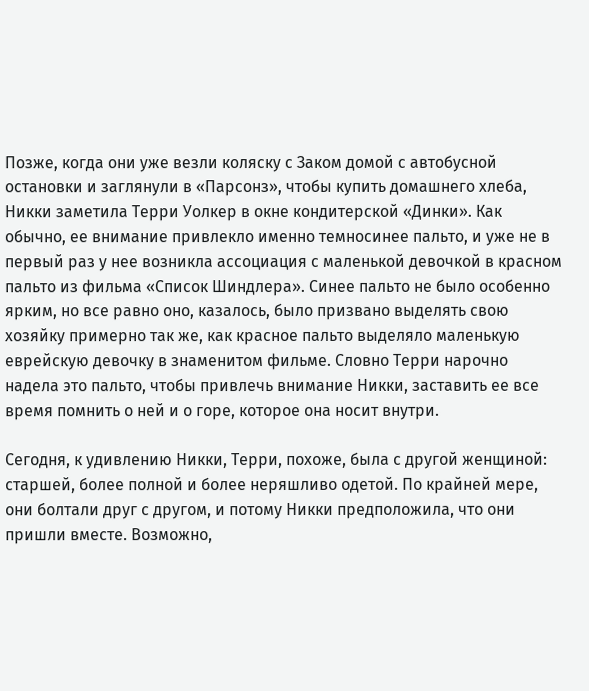Позже, когда они уже везли коляску с Заком домой с автобусной остановки и заглянули в «Парсонз», чтобы купить домашнего хлеба, Никки заметила Терри Уолкер в окне кондитерской «Динки». Как обычно, ее внимание привлекло именно темносинее пальто, и уже не в первый раз у нее возникла ассоциация с маленькой девочкой в красном пальто из фильма «Список Шиндлера». Синее пальто не было особенно ярким, но все равно оно, казалось, было призвано выделять свою хозяйку примерно так же, как красное пальто выделяло маленькую еврейскую девочку в знаменитом фильме. Словно Терри нарочно надела это пальто, чтобы привлечь внимание Никки, заставить ее все время помнить о ней и о горе, которое она носит внутри.

Сегодня, к удивлению Никки, Терри, похоже, была с другой женщиной: старшей, более полной и более неряшливо одетой. По крайней мере, они болтали друг с другом, и потому Никки предположила, что они пришли вместе. Возможно,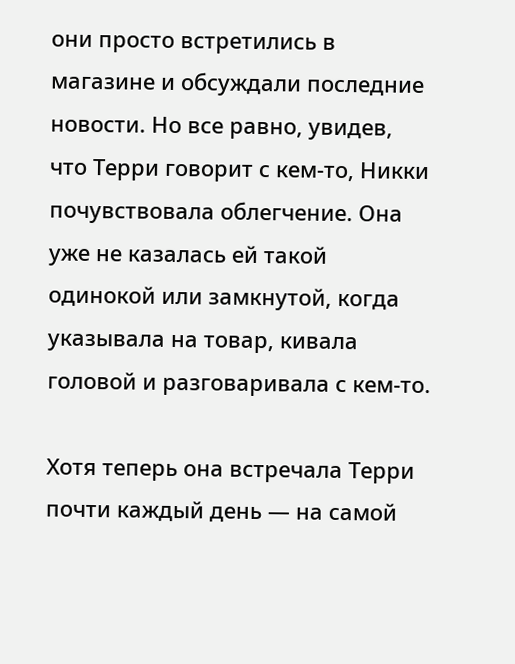они просто встретились в магазине и обсуждали последние новости. Но все равно, увидев, что Терри говорит с кем-то, Никки почувствовала облегчение. Она уже не казалась ей такой одинокой или замкнутой, когда указывала на товар, кивала головой и разговаривала с кем-то.

Хотя теперь она встречала Терри почти каждый день — на самой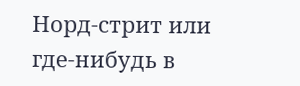Норд-стрит или где-нибудь в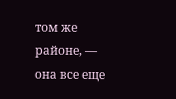том же районе, — она все еще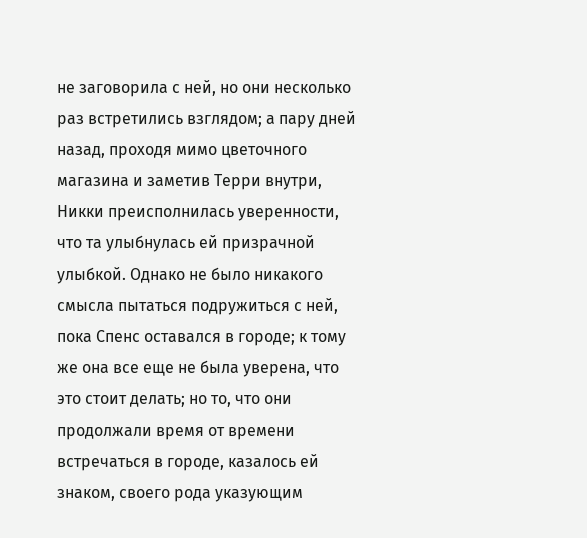не заговорила с ней, но они несколько раз встретились взглядом; а пару дней назад, проходя мимо цветочного магазина и заметив Терри внутри, Никки преисполнилась уверенности, что та улыбнулась ей призрачной улыбкой. Однако не было никакого смысла пытаться подружиться с ней, пока Спенс оставался в городе; к тому же она все еще не была уверена, что это стоит делать; но то, что они продолжали время от времени встречаться в городе, казалось ей знаком, своего рода указующим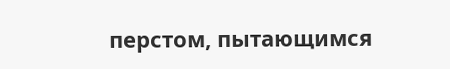перстом, пытающимся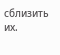сблизить их.